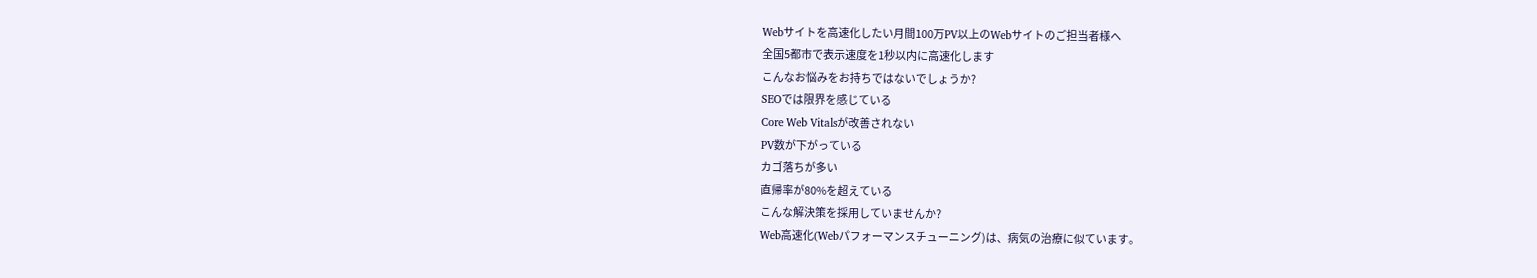Webサイトを高速化したい月間100万PV以上のWebサイトのご担当者様へ
全国5都市で表示速度を1秒以内に高速化します
こんなお悩みをお持ちではないでしょうか?
SEOでは限界を感じている
Core Web Vitalsが改善されない
PV数が下がっている
カゴ落ちが多い
直帰率が80%を超えている
こんな解決策を採用していませんか?
Web高速化(Webパフォーマンスチューニング)は、病気の治療に似ています。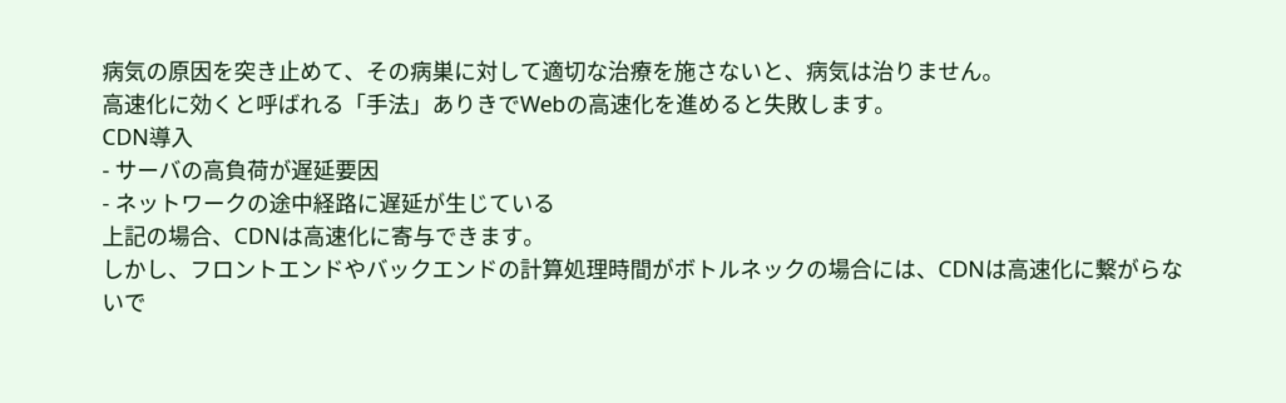病気の原因を突き止めて、その病巣に対して適切な治療を施さないと、病気は治りません。
高速化に効くと呼ばれる「手法」ありきでWebの高速化を進めると失敗します。
CDN導入
- サーバの高負荷が遅延要因
- ネットワークの途中経路に遅延が生じている
上記の場合、CDNは高速化に寄与できます。
しかし、フロントエンドやバックエンドの計算処理時間がボトルネックの場合には、CDNは高速化に繋がらないで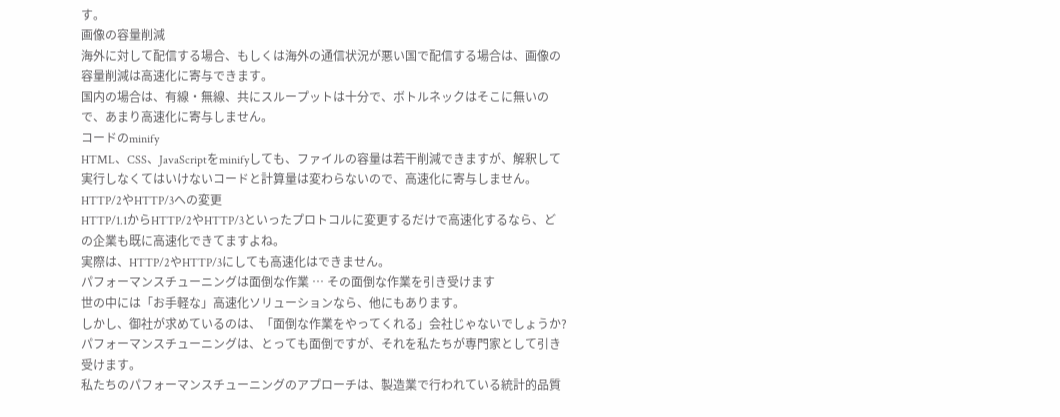す。
画像の容量削減
海外に対して配信する場合、もしくは海外の通信状況が悪い国で配信する場合は、画像の容量削減は高速化に寄与できます。
国内の場合は、有線・無線、共にスループットは十分で、ボトルネックはそこに無いので、あまり高速化に寄与しません。
コードのminify
HTML、CSS、JavaScriptをminifyしても、ファイルの容量は若干削減できますが、解釈して実行しなくてはいけないコードと計算量は変わらないので、高速化に寄与しません。
HTTP/2やHTTP/3への変更
HTTP/1.1からHTTP/2やHTTP/3といったプロトコルに変更するだけで高速化するなら、どの企業も既に高速化できてますよね。
実際は、HTTP/2やHTTP/3にしても高速化はできません。
パフォーマンスチューニングは面倒な作業 … その面倒な作業を引き受けます
世の中には「お手軽な」高速化ソリューションなら、他にもあります。
しかし、御社が求めているのは、「面倒な作業をやってくれる」会社じゃないでしょうか?
パフォーマンスチューニングは、とっても面倒ですが、それを私たちが専門家として引き受けます。
私たちのパフォーマンスチューニングのアプローチは、製造業で行われている統計的品質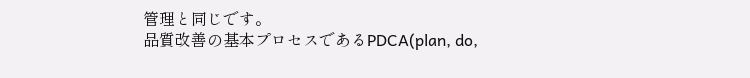管理と同じです。
品質改善の基本プロセスであるPDCA(plan, do,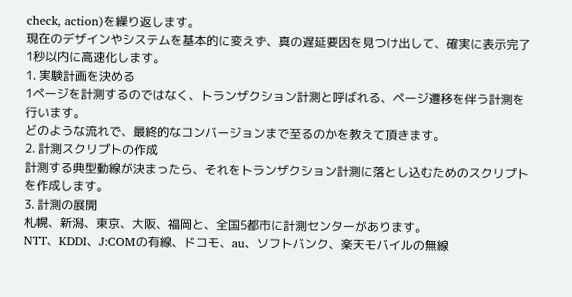check, action)を繰り返します。
現在のデザインやシステムを基本的に変えず、真の遅延要因を見つけ出して、確実に表示完了1秒以内に高速化します。
1. 実験計画を決める
1ページを計測するのではなく、トランザクション計測と呼ばれる、ページ遷移を伴う計測を行います。
どのような流れで、最終的なコンバージョンまで至るのかを教えて頂きます。
2. 計測スクリプトの作成
計測する典型動線が決まったら、それをトランザクション計測に落とし込むためのスクリプトを作成します。
3. 計測の展開
札幌、新潟、東京、大阪、福岡と、全国5都市に計測センターがあります。
NTT、KDDI、J:COMの有線、ドコモ、au、ソフトバンク、楽天モバイルの無線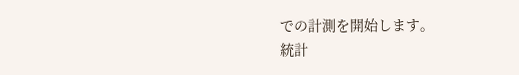での計測を開始します。
統計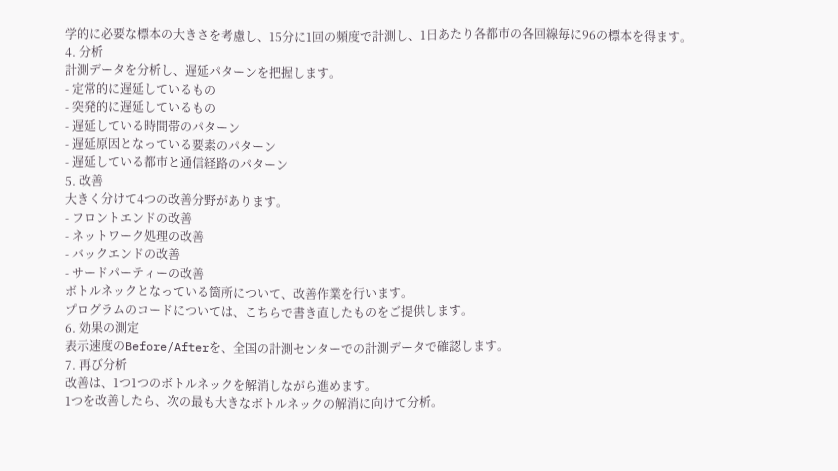学的に必要な標本の大きさを考慮し、15分に1回の頻度で計測し、1日あたり各都市の各回線毎に96の標本を得ます。
4. 分析
計測データを分析し、遅延パターンを把握します。
- 定常的に遅延しているもの
- 突発的に遅延しているもの
- 遅延している時間帯のパターン
- 遅延原因となっている要素のパターン
- 遅延している都市と通信経路のパターン
5. 改善
大きく分けて4つの改善分野があります。
- フロントエンドの改善
- ネットワーク処理の改善
- バックエンドの改善
- サードパーティーの改善
ボトルネックとなっている箇所について、改善作業を行います。
プログラムのコードについては、こちらで書き直したものをご提供します。
6. 効果の測定
表示速度のBefore/Afterを、全国の計測センターでの計測データで確認します。
7. 再び分析
改善は、1つ1つのボトルネックを解消しながら進めます。
1つを改善したら、次の最も大きなボトルネックの解消に向けて分析。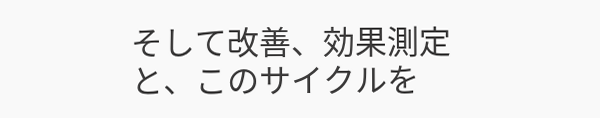そして改善、効果測定と、このサイクルを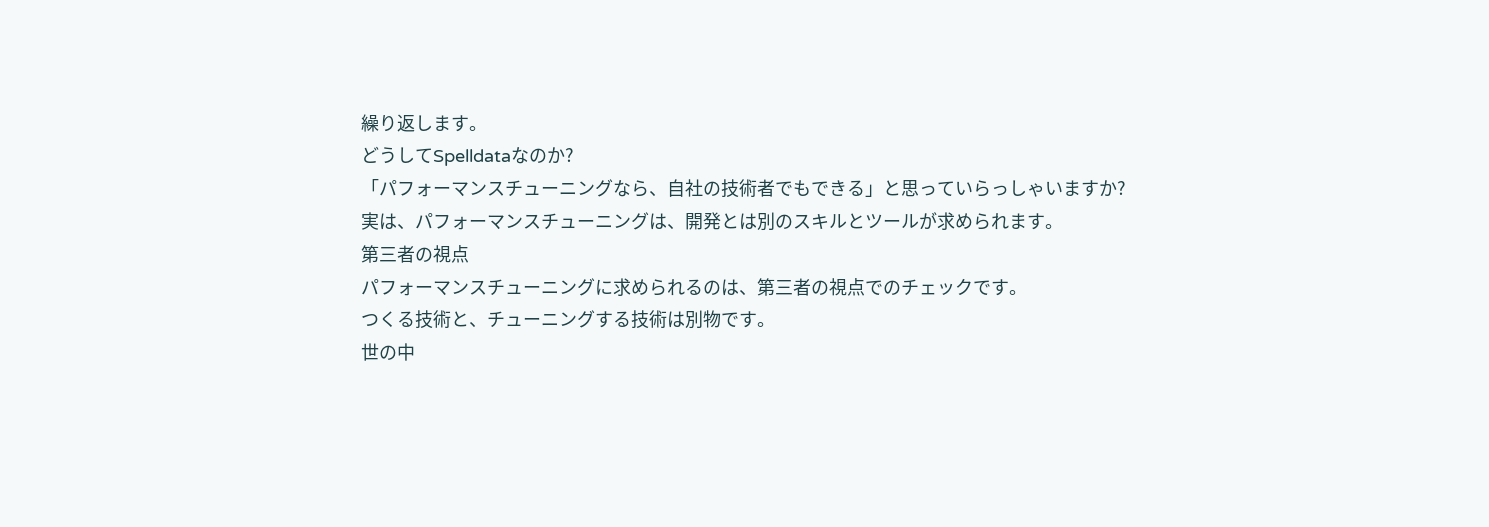繰り返します。
どうしてSpelldataなのか?
「パフォーマンスチューニングなら、自社の技術者でもできる」と思っていらっしゃいますか?
実は、パフォーマンスチューニングは、開発とは別のスキルとツールが求められます。
第三者の視点
パフォーマンスチューニングに求められるのは、第三者の視点でのチェックです。
つくる技術と、チューニングする技術は別物です。
世の中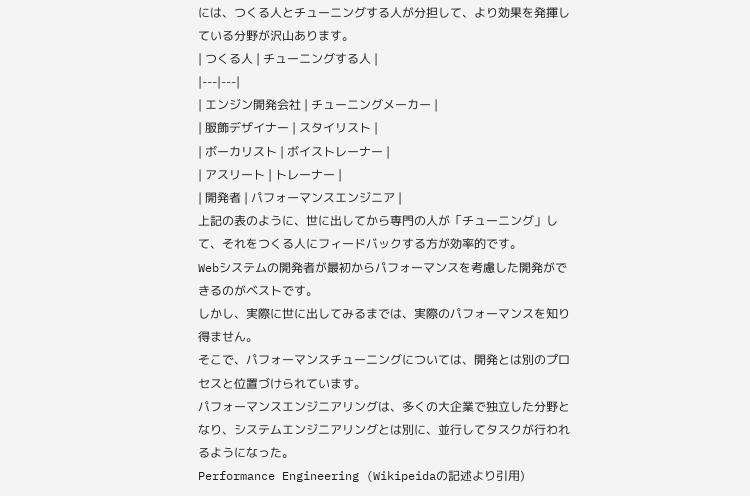には、つくる人とチューニングする人が分担して、より効果を発揮している分野が沢山あります。
| つくる人 | チューニングする人 |
|---|---|
| エンジン開発会社 | チューニングメーカー |
| 服飾デザイナー | スタイリスト |
| ボーカリスト | ボイストレーナー |
| アスリート | トレーナー |
| 開発者 | パフォーマンスエンジニア |
上記の表のように、世に出してから専門の人が「チューニング」して、それをつくる人にフィードバックする方が効率的です。
Webシステムの開発者が最初からパフォーマンスを考慮した開発ができるのがベストです。
しかし、実際に世に出してみるまでは、実際のパフォーマンスを知り得ません。
そこで、パフォーマンスチューニングについては、開発とは別のプロセスと位置づけられています。
パフォーマンスエンジニアリングは、多くの大企業で独立した分野となり、システムエンジニアリングとは別に、並行してタスクが行われるようになった。
Performance Engineering (Wikipeidaの記述より引用)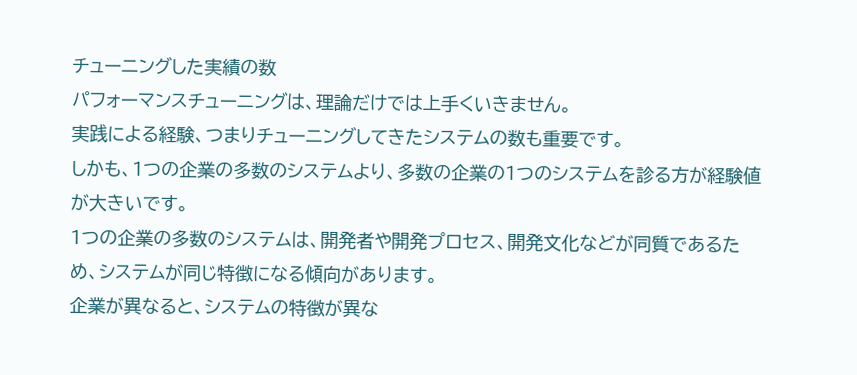チューニングした実績の数
パフォーマンスチューニングは、理論だけでは上手くいきません。
実践による経験、つまりチューニングしてきたシステムの数も重要です。
しかも、1つの企業の多数のシステムより、多数の企業の1つのシステムを診る方が経験値が大きいです。
1つの企業の多数のシステムは、開発者や開発プロセス、開発文化などが同質であるため、システムが同じ特徴になる傾向があります。
企業が異なると、システムの特徴が異な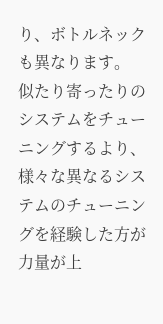り、ボトルネックも異なります。
似たり寄ったりのシステムをチューニングするより、様々な異なるシステムのチューニングを経験した方が力量が上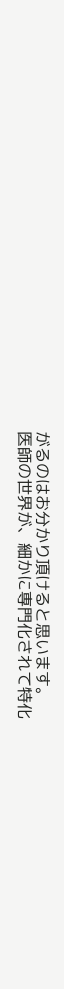がるのはお分かり頂けると思います。
医師の世界が、細かに専門化されて特化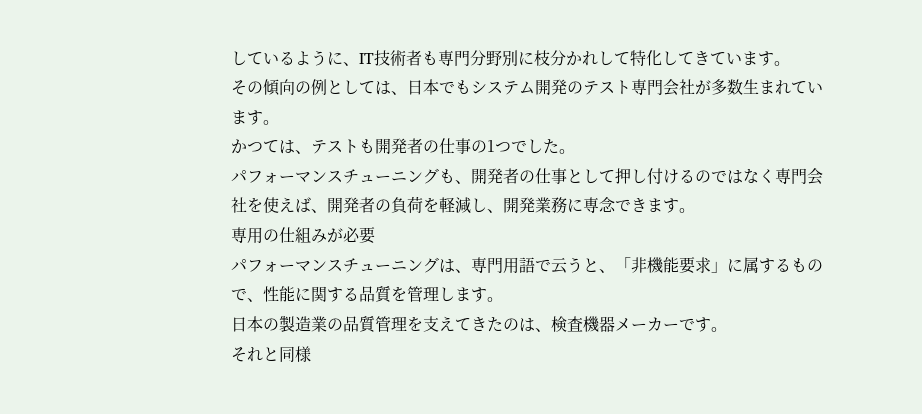しているように、IT技術者も専門分野別に枝分かれして特化してきています。
その傾向の例としては、日本でもシステム開発のテスト専門会社が多数生まれています。
かつては、テストも開発者の仕事の1つでした。
パフォーマンスチューニングも、開発者の仕事として押し付けるのではなく専門会社を使えば、開発者の負荷を軽減し、開発業務に専念できます。
専用の仕組みが必要
パフォーマンスチューニングは、専門用語で云うと、「非機能要求」に属するもので、性能に関する品質を管理します。
日本の製造業の品質管理を支えてきたのは、検査機器メーカーです。
それと同様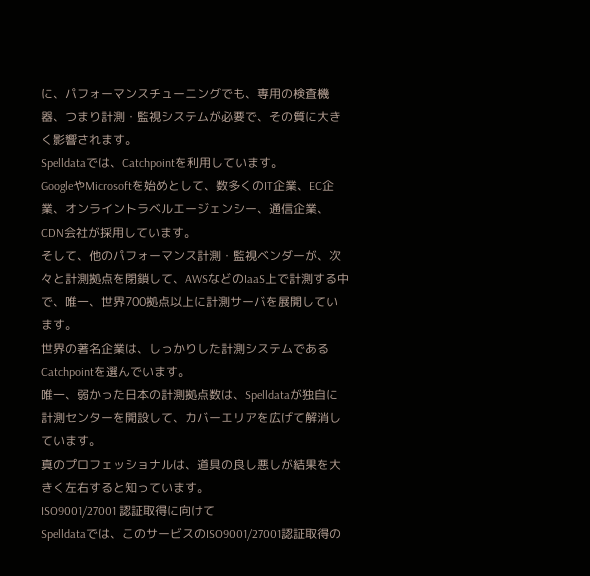に、パフォーマンスチューニングでも、専用の検査機器、つまり計測・監視システムが必要で、その質に大きく影響されます。
Spelldataでは、Catchpointを利用しています。
GoogleやMicrosoftを始めとして、数多くのIT企業、EC企業、オンライントラベルエージェンシー、通信企業、CDN会社が採用しています。
そして、他のパフォーマンス計測・監視ベンダーが、次々と計測拠点を閉鎖して、AWSなどのIaaS上で計測する中で、唯一、世界700拠点以上に計測サーバを展開しています。
世界の著名企業は、しっかりした計測システムであるCatchpointを選んでいます。
唯一、弱かった日本の計測拠点数は、Spelldataが独自に計測センターを開設して、カバーエリアを広げて解消しています。
真のプロフェッショナルは、道具の良し悪しが結果を大きく左右すると知っています。
ISO9001/27001 認証取得に向けて
Spelldataでは、このサービスのISO9001/27001認証取得の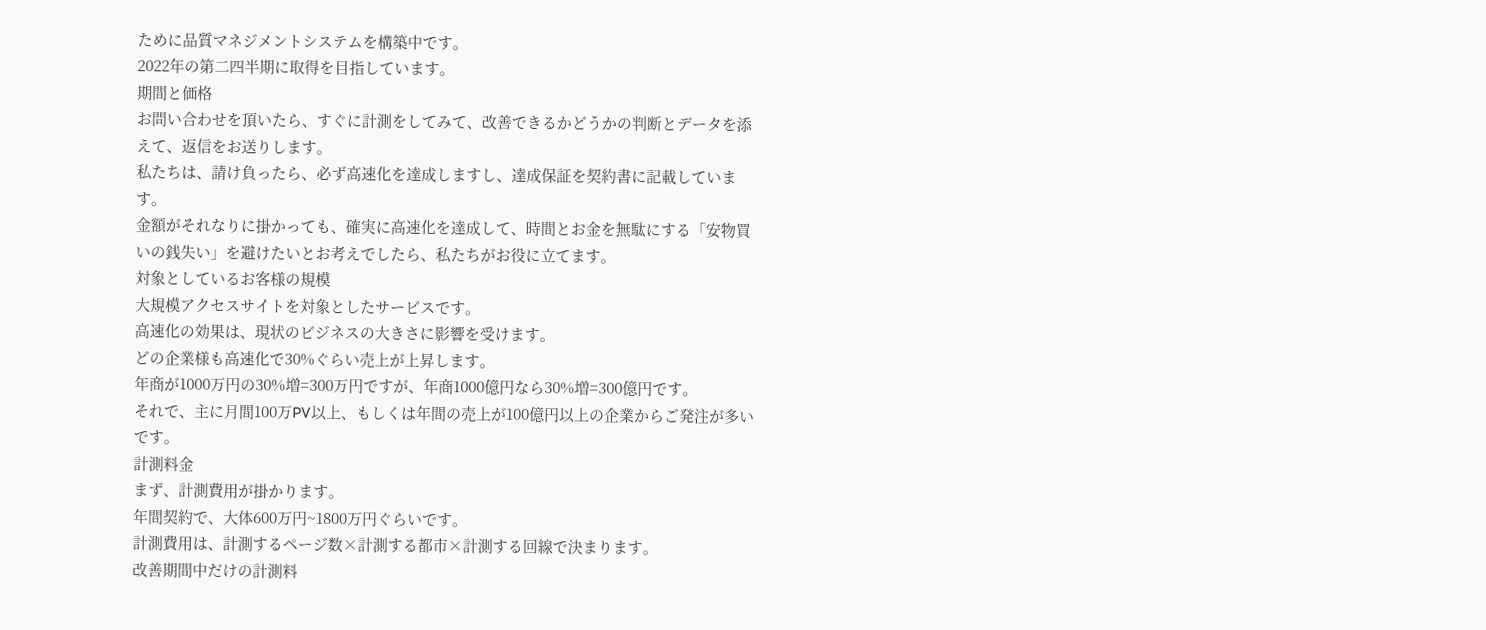ために品質マネジメントシステムを構築中です。
2022年の第二四半期に取得を目指しています。
期間と価格
お問い合わせを頂いたら、すぐに計測をしてみて、改善できるかどうかの判断とデータを添えて、返信をお送りします。
私たちは、請け負ったら、必ず高速化を達成しますし、達成保証を契約書に記載しています。
金額がそれなりに掛かっても、確実に高速化を達成して、時間とお金を無駄にする「安物買いの銭失い」を避けたいとお考えでしたら、私たちがお役に立てます。
対象としているお客様の規模
大規模アクセスサイトを対象としたサービスです。
高速化の効果は、現状のビジネスの大きさに影響を受けます。
どの企業様も高速化で30%ぐらい売上が上昇します。
年商が1000万円の30%増=300万円ですが、年商1000億円なら30%増=300億円です。
それで、主に月間100万PV以上、もしくは年間の売上が100億円以上の企業からご発注が多いです。
計測料金
まず、計測費用が掛かります。
年間契約で、大体600万円~1800万円ぐらいです。
計測費用は、計測するページ数×計測する都市×計測する回線で決まります。
改善期間中だけの計測料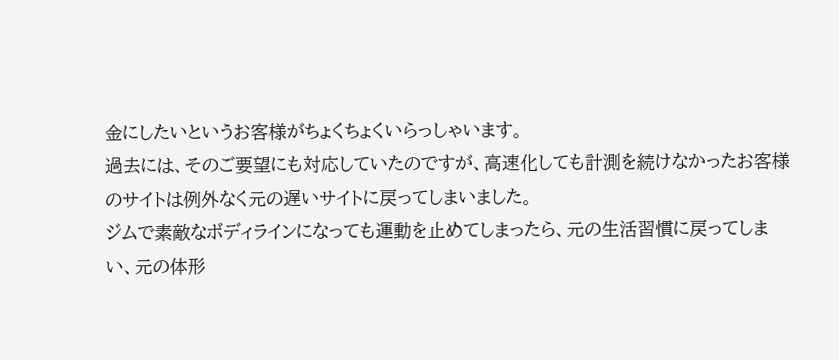金にしたいというお客様がちょくちょくいらっしゃいます。
過去には、そのご要望にも対応していたのですが、高速化しても計測を続けなかったお客様のサイトは例外なく元の遅いサイトに戻ってしまいました。
ジムで素敵なボディラインになっても運動を止めてしまったら、元の生活習慣に戻ってしまい、元の体形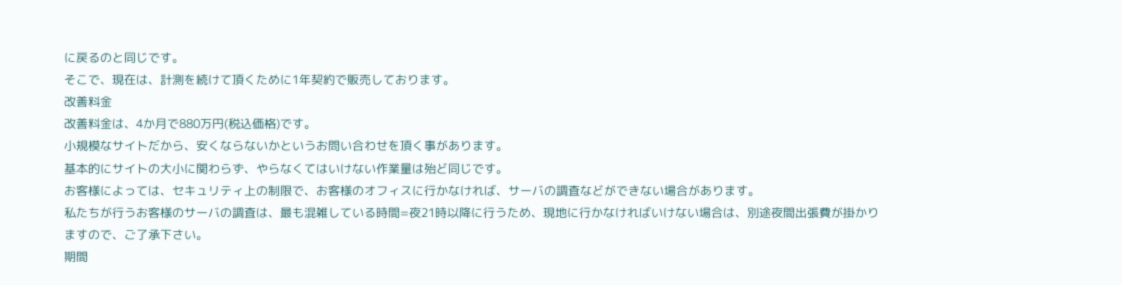に戻るのと同じです。
そこで、現在は、計測を続けて頂くために1年契約で販売しております。
改善料金
改善料金は、4か月で880万円(税込価格)です。
小規模なサイトだから、安くならないかというお問い合わせを頂く事があります。
基本的にサイトの大小に関わらず、やらなくてはいけない作業量は殆ど同じです。
お客様によっては、セキュリティ上の制限で、お客様のオフィスに行かなければ、サーバの調査などができない場合があります。
私たちが行うお客様のサーバの調査は、最も混雑している時間=夜21時以降に行うため、現地に行かなければいけない場合は、別途夜間出張費が掛かりますので、ご了承下さい。
期間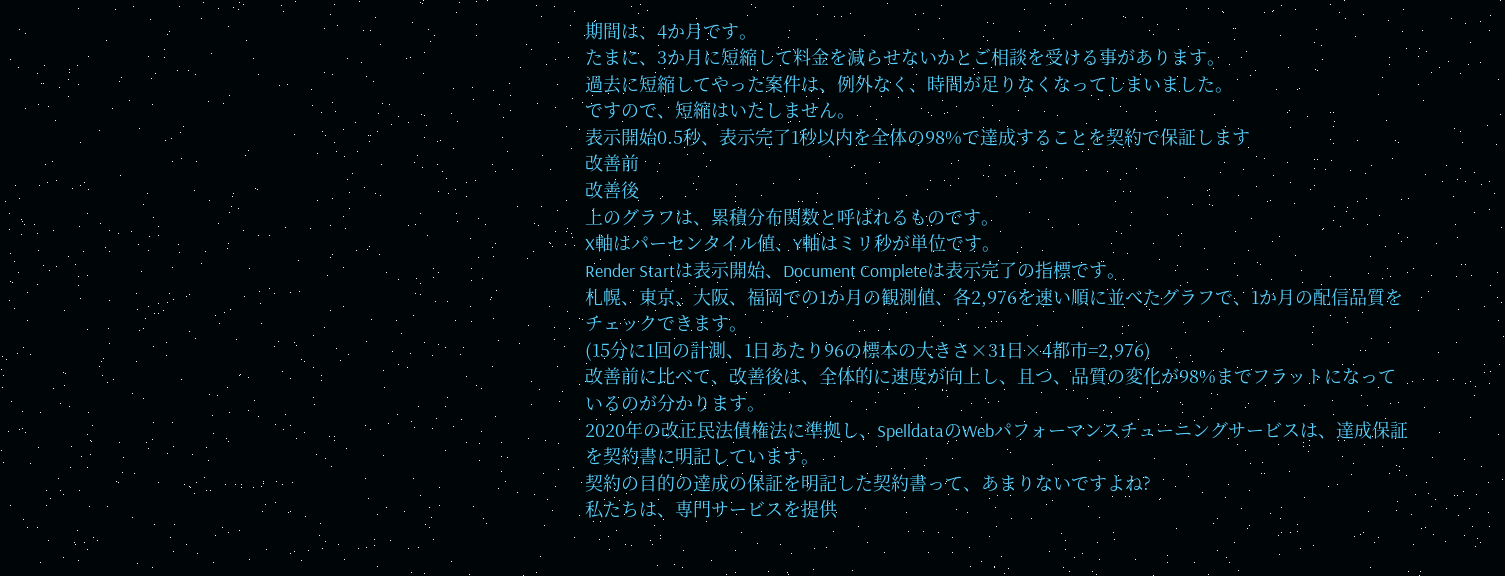期間は、4か月です。
たまに、3か月に短縮して料金を減らせないかとご相談を受ける事があります。
過去に短縮してやった案件は、例外なく、時間が足りなくなってしまいました。
ですので、短縮はいたしません。
表示開始0.5秒、表示完了1秒以内を全体の98%で達成することを契約で保証します
改善前
改善後
上のグラフは、累積分布関数と呼ばれるものです。
X軸はパーセンタイル値、Y軸はミリ秒が単位です。
Render Startは表示開始、Document Completeは表示完了の指標です。
札幌、東京、大阪、福岡での1か月の観測値、各2,976を速い順に並べたグラフで、1か月の配信品質をチェックできます。
(15分に1回の計測、1日あたり96の標本の大きさ×31日×4都市=2,976)
改善前に比べて、改善後は、全体的に速度が向上し、且つ、品質の変化が98%までフラットになっているのが分かります。
2020年の改正民法債権法に準拠し、SpelldataのWebパフォーマンスチューニングサービスは、達成保証を契約書に明記しています。
契約の目的の達成の保証を明記した契約書って、あまりないですよね?
私たちは、専門サービスを提供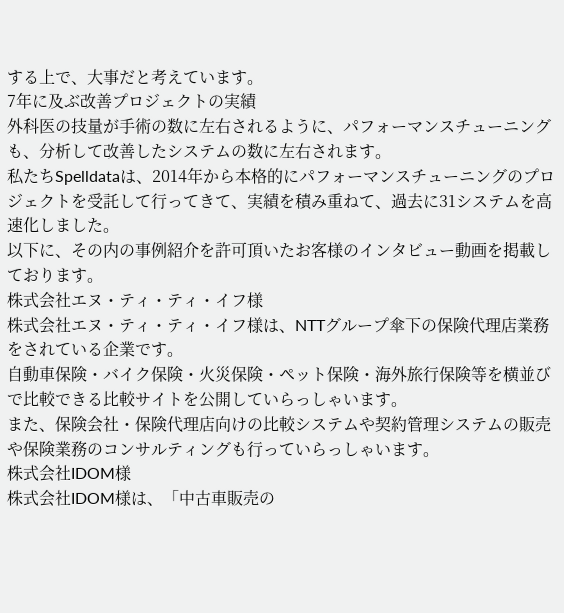する上で、大事だと考えています。
7年に及ぶ改善プロジェクトの実績
外科医の技量が手術の数に左右されるように、パフォーマンスチューニングも、分析して改善したシステムの数に左右されます。
私たちSpelldataは、2014年から本格的にパフォーマンスチューニングのプロジェクトを受託して行ってきて、実績を積み重ねて、過去に31システムを高速化しました。
以下に、その内の事例紹介を許可頂いたお客様のインタビュー動画を掲載しております。
株式会社エヌ・ティ・ティ・イフ様
株式会社エヌ・ティ・ティ・イフ様は、NTTグループ傘下の保険代理店業務をされている企業です。
自動車保険・バイク保険・火災保険・ペット保険・海外旅行保険等を横並びで比較できる比較サイトを公開していらっしゃいます。
また、保険会社・保険代理店向けの比較システムや契約管理システムの販売や保険業務のコンサルティングも行っていらっしゃいます。
株式会社IDOM様
株式会社IDOM様は、「中古車販売の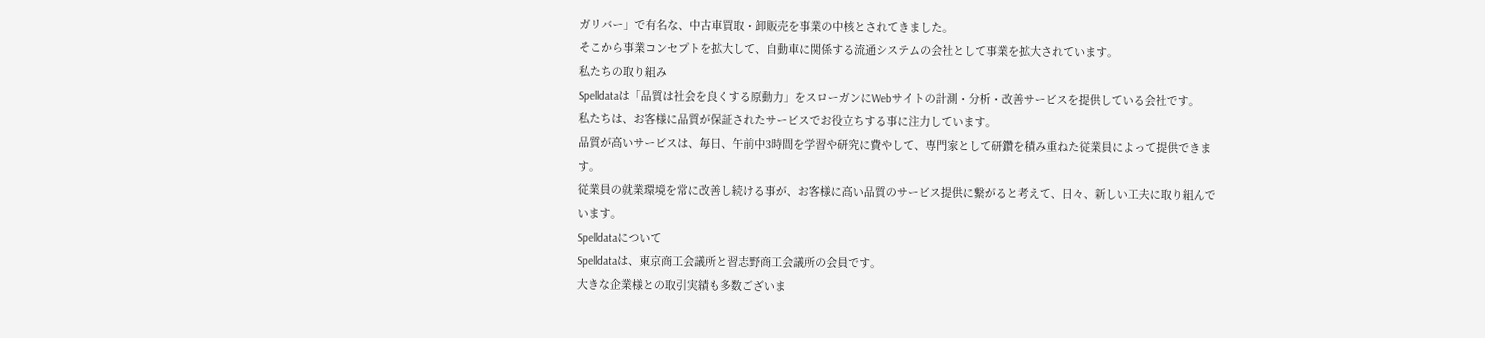ガリバー」で有名な、中古車買取・卸販売を事業の中核とされてきました。
そこから事業コンセプトを拡大して、自動車に関係する流通システムの会社として事業を拡大されています。
私たちの取り組み
Spelldataは「品質は社会を良くする原動力」をスローガンにWebサイトの計測・分析・改善サービスを提供している会社です。
私たちは、お客様に品質が保証されたサービスでお役立ちする事に注力しています。
品質が高いサービスは、毎日、午前中3時間を学習や研究に費やして、専門家として研鑽を積み重ねた従業員によって提供できます。
従業員の就業環境を常に改善し続ける事が、お客様に高い品質のサービス提供に繋がると考えて、日々、新しい工夫に取り組んでいます。
Spelldataについて
Spelldataは、東京商工会議所と習志野商工会議所の会員です。
大きな企業様との取引実績も多数ございま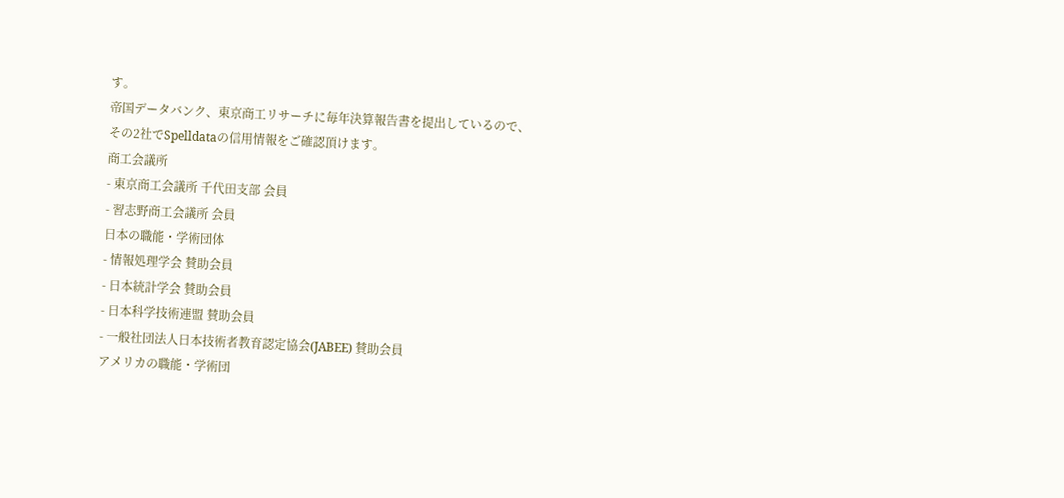す。
帝国データバンク、東京商工リサーチに毎年決算報告書を提出しているので、その2社でSpelldataの信用情報をご確認頂けます。
商工会議所
- 東京商工会議所 千代田支部 会員
- 習志野商工会議所 会員
日本の職能・学術団体
- 情報処理学会 賛助会員
- 日本統計学会 賛助会員
- 日本科学技術連盟 賛助会員
- 一般社団法人日本技術者教育認定協会(JABEE) 賛助会員
アメリカの職能・学術団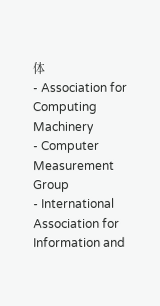体
- Association for Computing Machinery
- Computer Measurement Group
- International Association for Information and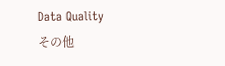Data Quality
その他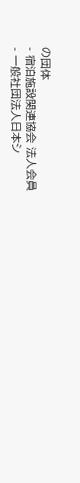の団体
- 宿泊施設関連協会 法人会員
- 一般社団法人日本シ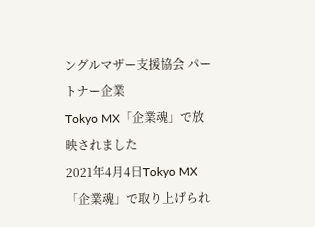ングルマザー支援協会 パートナー企業
Tokyo MX「企業魂」で放映されました
2021年4月4日Tokyo MX「企業魂」で取り上げられ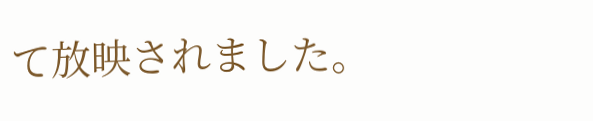て放映されました。